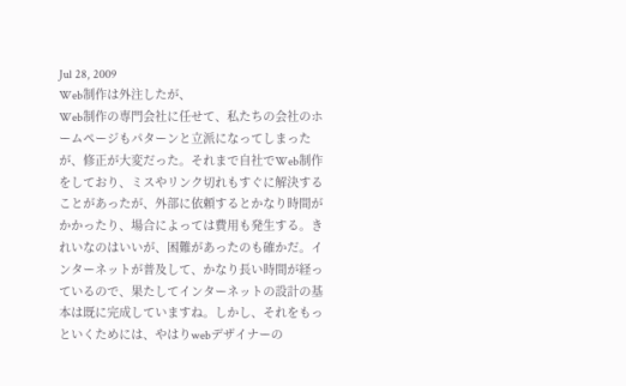Jul 28, 2009
Web制作は外注したが、
Web制作の専門会社に任せて、私たちの会社のホームページもパターンと立派になってしまったが、修正が大変だった。それまで自社でWeb制作をしており、ミスやリンク切れもすぐに解決することがあったが、外部に依頼するとかなり時間がかかったり、場合によっては費用も発生する。きれいなのはいいが、困難があったのも確かだ。インターネットが普及して、かなり長い時間が経っているので、果たしてインターネットの設計の基本は既に完成していますね。しかし、それをもっといくためには、やはりwebデザイナーの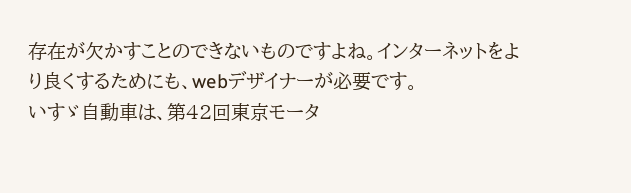存在が欠かすことのできないものですよね。インターネットをより良くするためにも、webデザイナーが必要です。
いすゞ自動車は、第42回東京モータ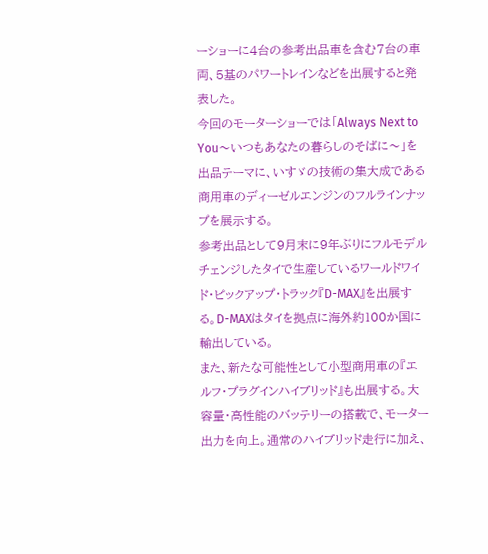ーショーに4台の参考出品車を含む7台の車両、5基のパワートレインなどを出展すると発表した。
今回のモーターショーでは「Always Next to You〜いつもあなたの暮らしのそばに〜」を出品テーマに、いすゞの技術の集大成である商用車のディーゼルエンジンのフルラインナップを展示する。
参考出品として9月末に9年ぶりにフルモデルチェンジしたタイで生産しているワールドワイド・ピックアップ・トラック『D-MAX』を出展する。D-MAXはタイを拠点に海外約100か国に輸出している。
また、新たな可能性として小型商用車の『エルフ・プラグインハイブリッド』も出展する。大容量・高性能のバッテリーの搭載で、モーター出力を向上。通常のハイブリッド走行に加え、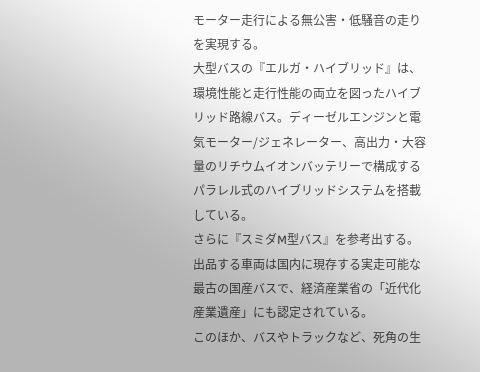モーター走行による無公害・低騒音の走りを実現する。
大型バスの『エルガ・ハイブリッド』は、環境性能と走行性能の両立を図ったハイブリッド路線バス。ディーゼルエンジンと電気モーター/ジェネレーター、高出力・大容量のリチウムイオンバッテリーで構成するパラレル式のハイブリッドシステムを搭載している。
さらに『スミダM型バス』を参考出する。出品する車両は国内に現存する実走可能な最古の国産バスで、経済産業省の「近代化産業遺産」にも認定されている。
このほか、バスやトラックなど、死角の生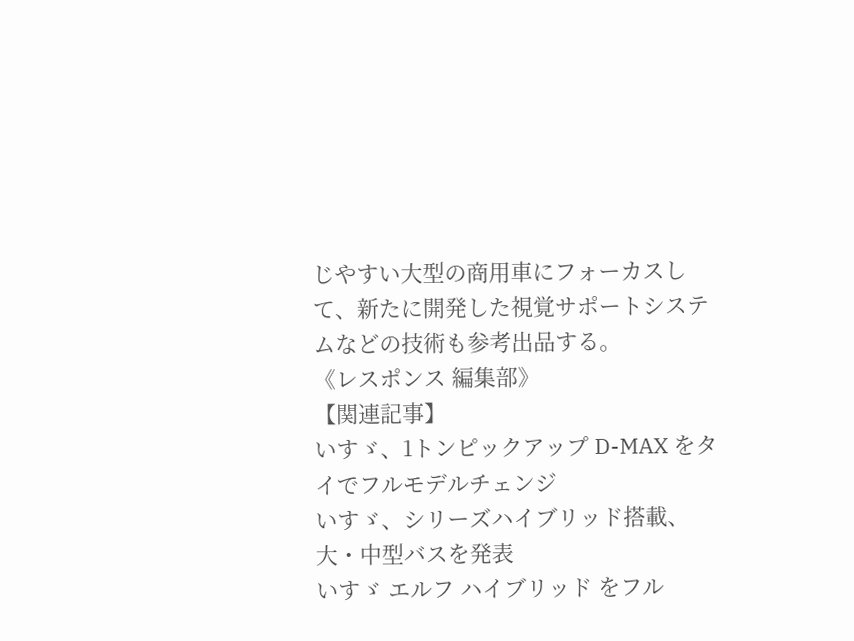じやすい大型の商用車にフォーカスして、新たに開発した視覚サポートシステムなどの技術も参考出品する。
《レスポンス 編集部》
【関連記事】
いすゞ、1トンピックアップ D-MAX をタイでフルモデルチェンジ
いすゞ、シリーズハイブリッド搭載、大・中型バスを発表
いすゞ エルフ ハイブリッド をフル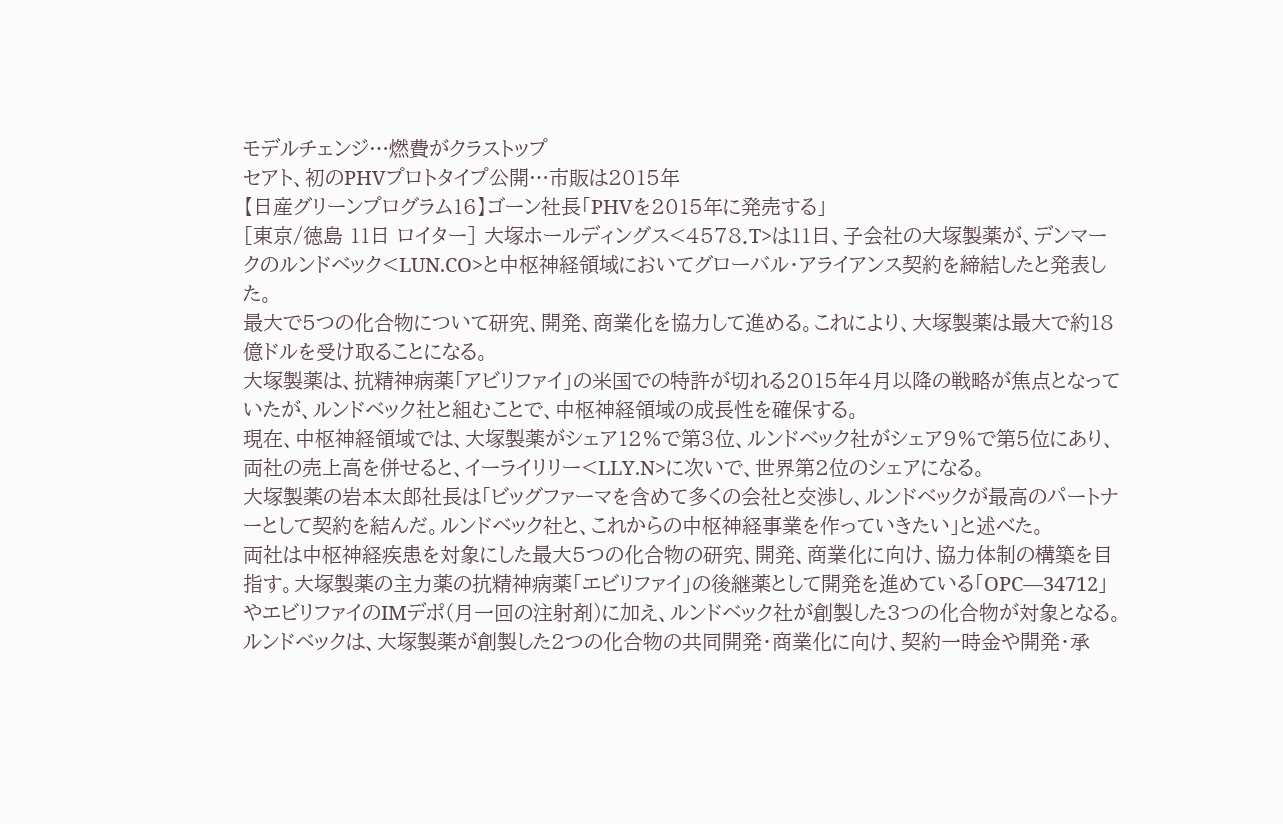モデルチェンジ…燃費がクラストップ
セアト、初のPHVプロトタイプ公開…市販は2015年
【日産グリーンプログラム16】ゴーン社長「PHVを2015年に発売する」
[東京/徳島 11日 ロイター] 大塚ホールディングス<4578.T>は11日、子会社の大塚製薬が、デンマークのルンドベック<LUN.CO>と中枢神経領域においてグローバル・アライアンス契約を締結したと発表した。
最大で5つの化合物について研究、開発、商業化を協力して進める。これにより、大塚製薬は最大で約18億ドルを受け取ることになる。
大塚製薬は、抗精神病薬「アビリファイ」の米国での特許が切れる2015年4月以降の戦略が焦点となっていたが、ルンドベック社と組むことで、中枢神経領域の成長性を確保する。
現在、中枢神経領域では、大塚製薬がシェア12%で第3位、ルンドベック社がシェア9%で第5位にあり、両社の売上高を併せると、イーライリリー<LLY.N>に次いで、世界第2位のシェアになる。
大塚製薬の岩本太郎社長は「ビッグファーマを含めて多くの会社と交渉し、ルンドベックが最高のパートナーとして契約を結んだ。ルンドベック社と、これからの中枢神経事業を作っていきたい」と述べた。
両社は中枢神経疾患を対象にした最大5つの化合物の研究、開発、商業化に向け、協力体制の構築を目指す。大塚製薬の主力薬の抗精神病薬「エビリファイ」の後継薬として開発を進めている「OPC―34712」やエビリファイのIMデポ(月一回の注射剤)に加え、ルンドベック社が創製した3つの化合物が対象となる。
ルンドベックは、大塚製薬が創製した2つの化合物の共同開発・商業化に向け、契約一時金や開発・承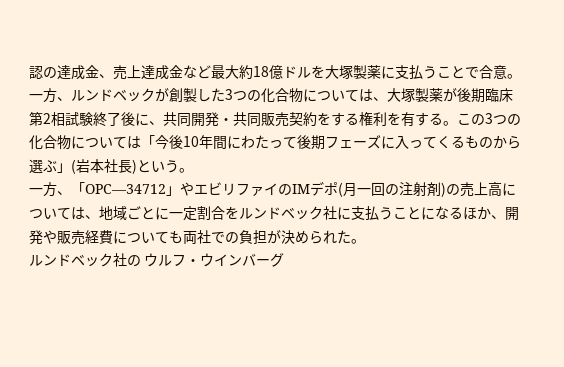認の達成金、売上達成金など最大約18億ドルを大塚製薬に支払うことで合意。一方、ルンドベックが創製した3つの化合物については、大塚製薬が後期臨床第2相試験終了後に、共同開発・共同販売契約をする権利を有する。この3つの化合物については「今後10年間にわたって後期フェーズに入ってくるものから選ぶ」(岩本社長)という。
一方、「OPC―34712」やエビリファイのIMデポ(月一回の注射剤)の売上高については、地域ごとに一定割合をルンドベック社に支払うことになるほか、開発や販売経費についても両社での負担が決められた。
ルンドベック社の ウルフ・ウインバーグ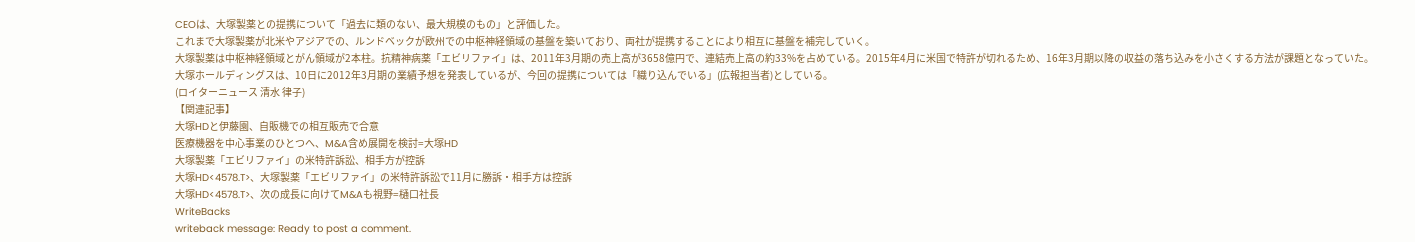CEOは、大塚製薬との提携について「過去に類のない、最大規模のもの」と評価した。
これまで大塚製薬が北米やアジアでの、ルンドベックが欧州での中枢神経領域の基盤を築いており、両社が提携することにより相互に基盤を補完していく。
大塚製薬は中枢神経領域とがん領域が2本柱。抗精神病薬「エビリファイ」は、2011年3月期の売上高が3658億円で、連結売上高の約33%を占めている。2015年4月に米国で特許が切れるため、16年3月期以降の収益の落ち込みを小さくする方法が課題となっていた。
大塚ホールディングスは、10日に2012年3月期の業績予想を発表しているが、今回の提携については「織り込んでいる」(広報担当者)としている。
(ロイターニュース 清水 律子)
【関連記事】
大塚HDと伊藤園、自販機での相互販売で合意
医療機器を中心事業のひとつへ、M&A含め展開を検討=大塚HD
大塚製薬「エビリファイ」の米特許訴訟、相手方が控訴
大塚HD<4578.T>、大塚製薬「エビリファイ」の米特許訴訟で11月に勝訴・相手方は控訴
大塚HD<4578.T>、次の成長に向けてM&Aも視野=樋口社長
WriteBacks
writeback message: Ready to post a comment.